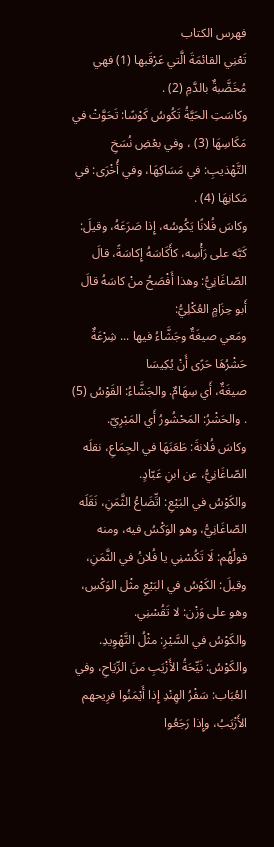فهرس الكتاب
تَعْنِي القائمَةَ الَّتي عَرْقَبها (1) فهي مُخَضَّبةٌ بالدَّمِ (2) .
وكاسَتِ الحَيَّةُ تَكُوسُ كَوْسًا: تَحَوَّتْ في مَكَاسِهَا (3) ، وفي بعْضِ نُسَخِ التَّهْذيبِ: في مَسَاكِهَا، وفي أُخْرَى: في مَكانِهَا (4) .
وكاسَ فُلانًا يَكُوسُه، إِذا صَرَعَهُ، وقيلَ: كَبَّه على رَأْسِه، كأَكَاسَهُ إِكاسَةً، قالَ الصّاغَانِيُّ: وهذا أَفْصَحُ منْ كاسَهُ قالَ أَبو حِزَامٍ العُكْلِيُّ:
ومَعي صيغَةٌ وجَشَّاءُ فيها ... شِرْعَةٌ حَشْرُهَا حَرًى أَنْ يُكِيسَا
صيغَةٌ، أَي سِهَامٌ. والجَشَّاءُ: القَوْسُ (5) . والحَشْرُ: المَحْشُورُ أَي المَبْرِيّ.
وكاسَ فُلانةَ: طَعَنَهَا في الجِمَاعِ، نقلَه الصّاغَانِيُّ، عن ابنِ عَبّادٍ.
والكَوْسُ في البَيْعِ: اتِّضَاعُ الثَّمَنِ، نَقَلَه الصّاغَانِيُّ، وهو الوَكْسُ فيه، ومنه قولُهُم: لَا تَكُسْنِي يا فُلانُ في الثَّمَنِ، وقيلَ: الكَوْسُ في البَيْعِ مثْل الوَكْسِ، وهو على وَزْن: لا تَقُسْنِي.
والكَوْسُ في السَّيْرِ: مثْلُ التَّهْوِيدِ.
والكَوْسُ: نَيِّحَةُ الأَزْيَبِ منَ الرِّيَاحِ، وفي العُبَاب: سَفْرُ الهِنْدِ إِذا أَيْمَنُوا فرِيحهم الأَزْيَبُ، وإِذا رَجَعُوا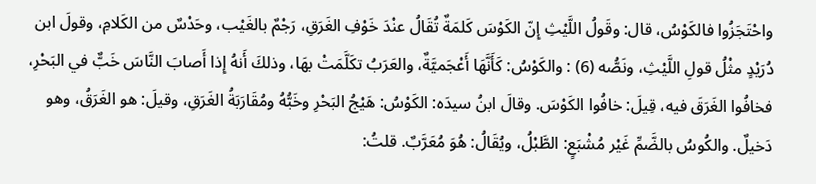واحْتَجَزُوا فالكَوْسُ، قال: وقَولُ اللَّيْثِ إِنّ الكَوْسَ كَلمَةٌ تُقَالُ عنْدَ خَوْفِ الغَرَقِ، رَجْمٌ بالغَيْب، وحَدْسٌ من الكَلامِ، وقولَ ابن دُرَيْدٍ مثْلُ قولِ اللَّيْثِ، ونَصُّه (6) : والكَوْسُ: كَأَنَّهَا أَعْجَميَّةٌ، والعَرَبُ تكَلَّمَتْ بهَا، وذلكَ أَنهُ إِذا أَصابَ النَّاسَ خَبٌّ في البَحْرِ، فخافُوا الغَرَقَ فيه، قِيلَ: خافُوا الكَوْسَ. وقالَ ابنُ سيدَه: الكَوْسُ: هَيْجُ البَحْرِ وخَبُّهُ ومُقَارَبَةُ الغَرَقِ، وقيلَ: هو الغَرَقُ، وهو دَخيلٌ. والكُوسُ بالضَّمِّ غَيْر مُشْبَعٍ: الطَّبْلُ، ويُقَالُ: هُوَ مُعَرَّبٌ. قلتُ: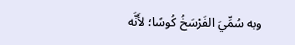وبه سُمِّيَ الفَرْسَخُ كُوسًا؛ لأَنَّه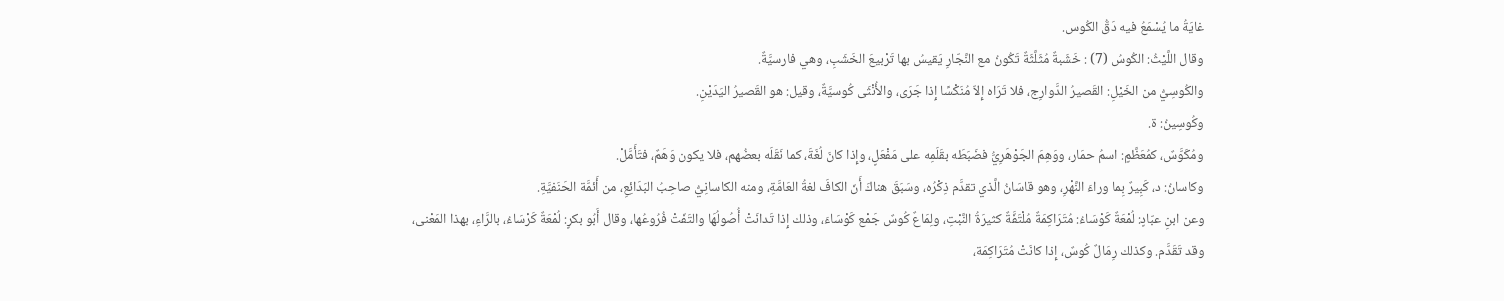غايَةُ ما يُسْمَعُ فيه دَقُّ الكُوس.
وقال اللَّيْثُ: الكُوسُ (7) : خَشَبةٌ مُثَلَّثَةٌ تَكُونُ مع النَّجّارِ يَقيسُ بها تَرْبيعَ الخَشَبِ، وهي فارسيَّةٌ.
والكُوسِيُّ من الخَيْلِ: القَصيرُ الدَّوارِج، فلا تَرَاه إِلاّ مُنَكْسًا إِذا جَرَى، والأُنْثَى كُوسيَّةٌ، وقيل: هو القَصيرُ اليَدَيْنِ.
وكُوسِينُ: ة.
ومُكَوَّسٌ، كمُعَظَّمٍ: اسمُ حمَار، ووَهِمَ الجَوْهَرِيُّ فضَبَطَه بقَلَمِه على مَفْعَلٍ، وإِذا كانَ لُغَةَ، كما نَقَلَه بعضُهم، فلا يكون وَهَمٌ، فتَأَمَّلْ.
وكاسانُ: د، كَبِيرٌ بِما وراءَ النَّهْرِ، وهو قاسَانُ الَّذي تقدَّم ذِكْرُه، وسَبَقَ هناكَ أَنّ الكافَ لغةُ العَامَّةِ، ومنه الكاسانِيُّ صاحِبُ البَدَائِعِ، من أَئمَّة الحَنَفيَّةِ.
وعن ابنِ عبّادٍ: لُمْعَةٌ كَوْسَاءُ: مُتَرَاكِمَةٌ مُلْتَفَّةٌ كثيرَةُ النَّبْتِ، ولِمَاعٌ كُوسٌ جَمْع كَوْسَاءَ، وذلك إِذا تَدانَتْ أُصُولُهَا والتَفّتْ فُرُوعُها، وقال أَبُو بكرٍ: لُمْعَةٌ كَرْسَاءُ، بالرَّاءِ، بهذا المَعْنى، وقد تَقَدَّم. وكذلك رِمَالٌ كُوسٌ، إِذا كانَتْ مُتَرَاكِمَة،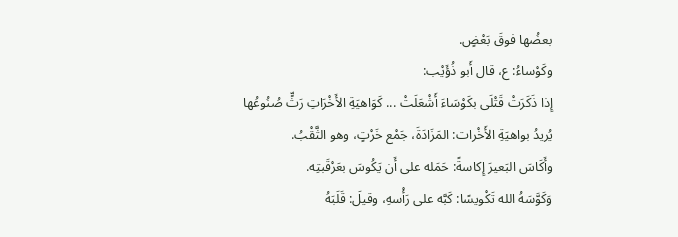بعضُها فوقَ بَعْضٍ.
وكَوْساءُ: ع، قال أَبو ذُؤَيْب:
إِذا ذَكَرَتْ قَتْلَى بكَوْسَاءَ أَشْعَلَتْ ... كَوَاهيَةِ الأَخْرَاتِ رَثٍّ صُنُوعُها
يُريدُ بواهيَةِ الأَخْرات: المَزَادَةَ، جَمْع خَرْتٍ، وهو الثَّقْبُ.
وأَكَاسَ البَعيرَ إِكاسةً: حَمَله على أَن يَكُوسَ بعَرْقَبتِه.
وَكَوَّسَهُ الله تَكْويسًا: كَبَّه على رَأْسهِ، وقيلَ: قَلَبَهُ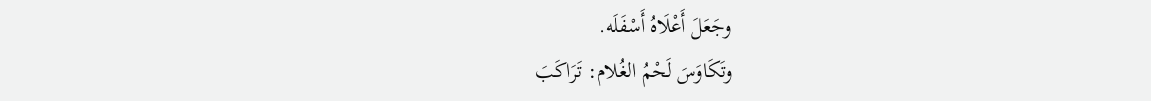وجَعَلَ أَعْلَاهُ أَسْفَلَه.
وتَكَاوَسَ لَحْمُ الغُلام: تَرَاكَبَ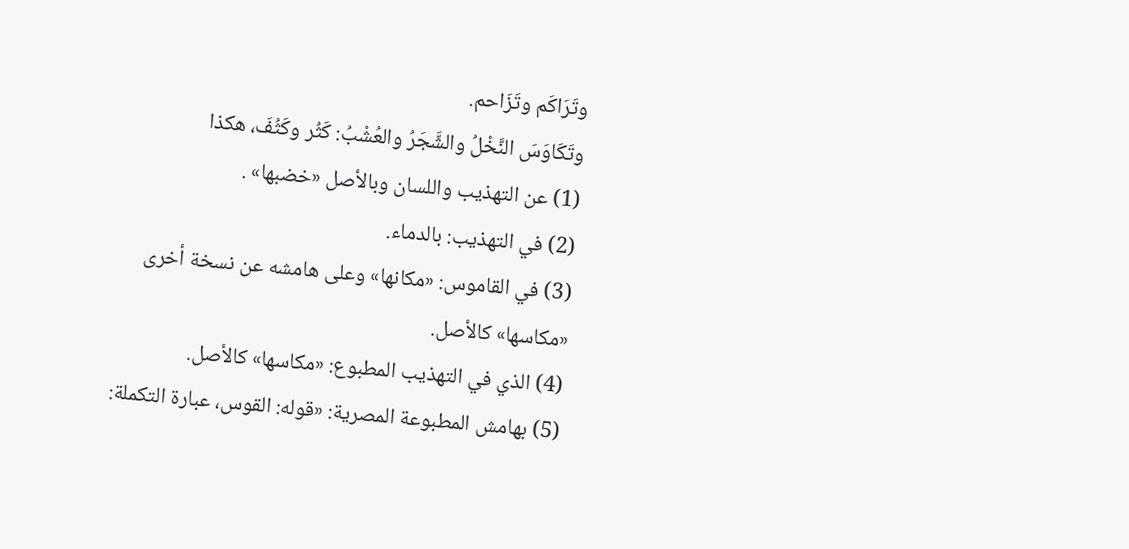وتَرَاكَم وتَزَاحم.
وتَكَاوَسَ النَّخْلُ والشَّجَرُ والعُشْبُ: كَثُر وكَثُفَ، هكذا
(1) عن التهذيب واللسان وبالأصل «خضبها» .
(2) في التهذيب: بالدماء.
(3) في القاموس: «مكانها» وعلى هامشه عن نسخة أخرى «مكاسها» كالأصل.
(4) الذي في التهذيب المطبوع: «مكاسها» كالأصل.
(5) بهامش المطبوعة المصرية: «قوله: القوس، عبارة التكملة: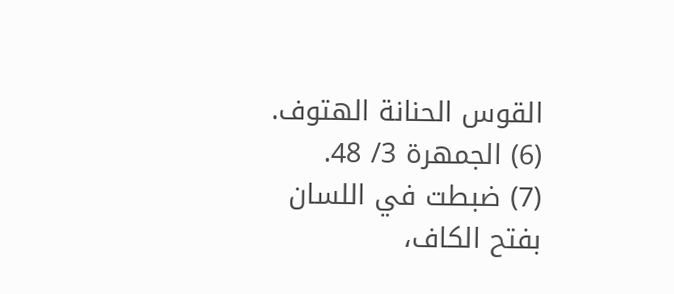القوس الحنانة الهتوف.
(6) الجمهرة 3/ 48.
(7) ضبطت في اللسان بفتح الكاف،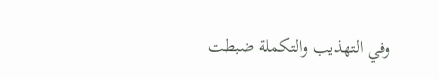وفي التهذيب والتكملة ضبطت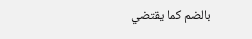بالضم كما يقتضي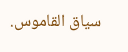سياق القاموس.